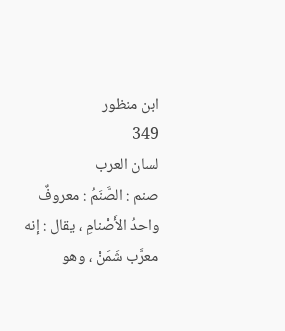ابن منظور
349
لسان العرب
صنم : الصَّنَمُ : معروفٌ واحدُ الأَصْنامِ ، يقال : إنه معرَّب شَمَنْ ، وهو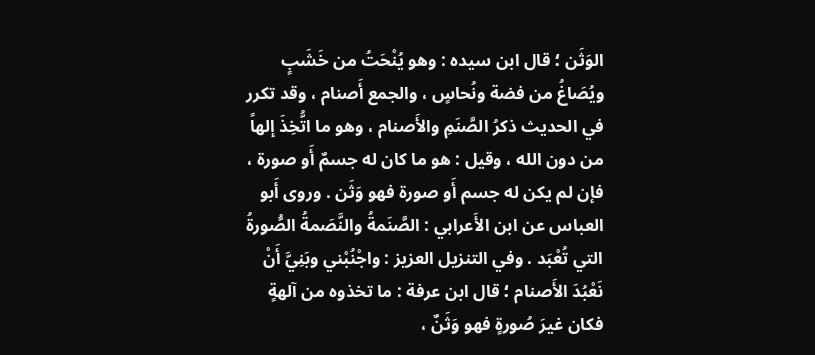الوَثَن ؛ قال ابن سيده : وهو يُنْحَتُ من خَشَبٍ ويُصَاغُ من فضة ونُحاسٍ ، والجمع أَصنام ، وقد تكرر في الحديث ذكرُ الصَّنَمِ والأَصنام ، وهو ما اتُّخِذَ إلهاً من دون الله ، وقيل : هو ما كان له جسمٌ أَو صورة ، فإن لم يكن له جسم أَو صورة فهو وَثَن . وروى أَبو العباس عن ابن الأَعرابي : الصَّنَمةُ والنَّصَمةُ الصُّورةُ التي تُعْبَد . وفي التنزيل العزيز : واجْنُبْني وبَنِيَّ أَنْ نَعْبُدَ الأَصنام ؛ قال ابن عرفة : ما تخذوه من آلهةٍ فكان غيرَ صُورةٍ فهو وَثَنٌ ،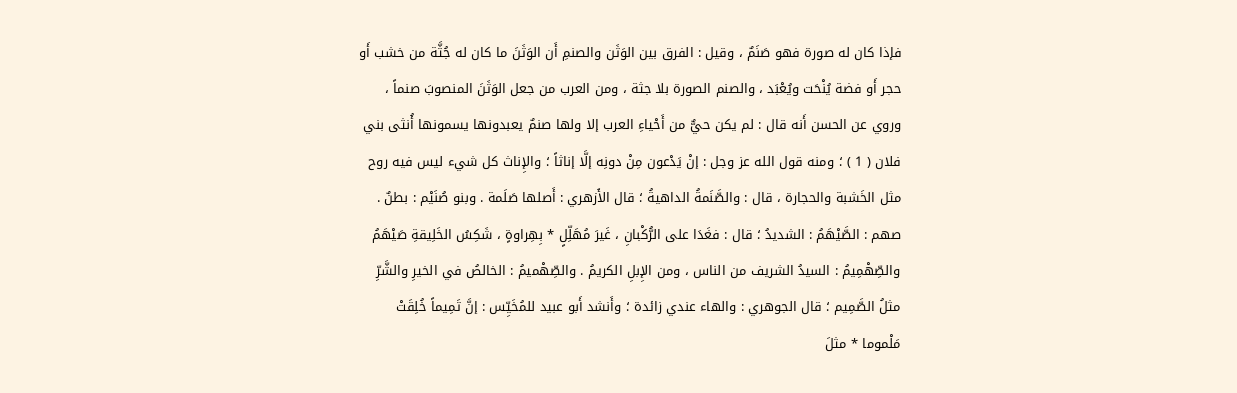فإذا كان له صورة فهو صَنَمٌ ، وقيل : الفرق بين الوَثَن والصنمِ أَن الوَثَنَ ما كان له جُثَّة من خشب أَو حجر أَو فضة يُنْحَت ويُعْبَد ، والصنم الصورة بلا جثة ، ومن العرب من جعل الوَثَنَ المنصوبَ صنماً ، وروي عن الحسن أَنه قال : لم يكن حيٌّ من أَحْياءِ العرب إلا ولها صنمٌ يعبدونها يسمونها أُنثى بني فلان ( 1 ) ؛ ومنه قول الله عز وجل : إنْ يَدْعون مِنْ دونِه إلَّا إناثاً ؛ والإِناث كل شيء ليس فيه روح مثل الخَشبة والحجارة ، قال : والصَّنَمةُ الداهيةُ ؛ قال الأَزهري : أَصلها صَلَمة . وبنو صُنَيْم : بطنٌ . صهم : الصَّيْهَمُ : الشديدُ ؛ قال : فغَدَا على الرُّكْبانِ ، غَيرَ مُهَلِّلٍ * بِهِراوةٍ ، شَكِسُ الخَلِيقةِ صَيْهَمُ والصِّهْمِيمُ : السيدُ الشريف من الناس ، ومن الإِبلِ الكريمُ . والصِّهْميمُ : الخالصُ في الخيرِ والشَّرِّ مثلُ الصَّمِيم ؛ قال الجوهري : والهاء عندي زائدة ؛ وأَنشد أَبو عبيد للمُخَيِّس : إنَّ تَمِيماً خُلِقَتْ مَلْموما * مثلَ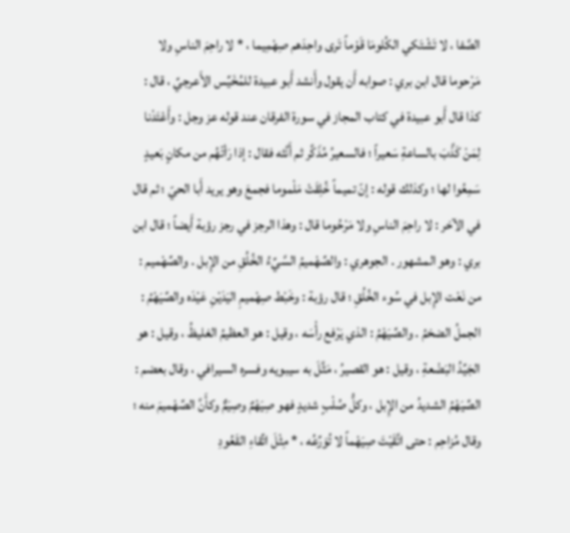الصَّفا ، لا تَشْتَكي الكُلومَا قَوْماً تَرى واحِدَهم صِهْمِيما ، * لا راحِمَ الناسِ ولا مَرْحوما قال ابن بري : صوابه أَن يقول وأَنشد أَبو عبيدة للمُخَيِّس الأَعرجيِّ ، قال : كذا قال أَبو عبيدة في كتاب المجاز في سورة الفرقان عند قوله عز وجل : وأَعْتَدْنا لِمَنْ كَذَّبَ بالساعةِ سَعيراً ؛ فالسعيرُ مُذَكَّر ثم أَنَّثه فقال : إذا رَأتْهُم من مكانٍ بَعيدٍ سَمِعُوا لها ؛ وكذلك قوله : إنّ تميماً خُلِقَتْ مَلْموما فجمعَ وهو يريد أَبا الحيّ ؛ ثم قال في الآخر : لا راحِمَ الناسِ ولا مَرْحُوما قال : وهذا الرجز في رجز رؤبة أَيضاً ؛ قال ابن بري : وهو المشهور . الجوهري : والصِّهْميمُ السَّيِّءُ الخُلُقِ من الإِبل . والصِّهْميم : من نَعْت الإِبل في سُوء الخُلُقِ ؛ قال رؤبة : وخَبْط صِهْميمِ اليَدَيْنِ عَيْدَه والصِّيَهْمُ : الجملُ الضخمُ . والصِّيَهْمُ : الذي يَرْفع رأْسَه ، وقيل : هو العظيمُ الغليظُ ، وقيل : هو الجَيِّدُ البَضْعةِ ، وقيل : هو القصيرُ ، مَثَّلَ به سيبويه وفسره السيرافي ، وقال بعضم : الصِّيَهْمُ الشديدُ من الإِبل ، وكلُّ صُلْبٍ شديدٍ فهو صِيَهْمٌ وصِيَمٌّ وكأَنَّ الصِّهْميمَ منه ؛ وقال مُزاحِم : حتى اتَّقَيْتَ صِيَهْماً لا تُوَرِّعُه ، * مِثْلَ اتِّقاءِ القَعُودِ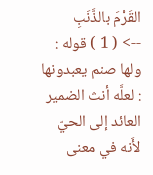القَرْمَ بالذَّنَبِ
--> ( 1 ) قوله : ولها صنم يعبدونها : لعلَّه أنث الضمير العائد إلى الحيّ لأَنه في معنى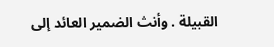القبيلة . وأنث الضمير العائد إلى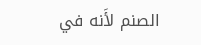الصنم لأَنه في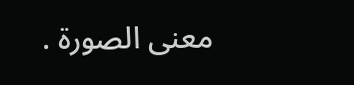معنى الصورة .